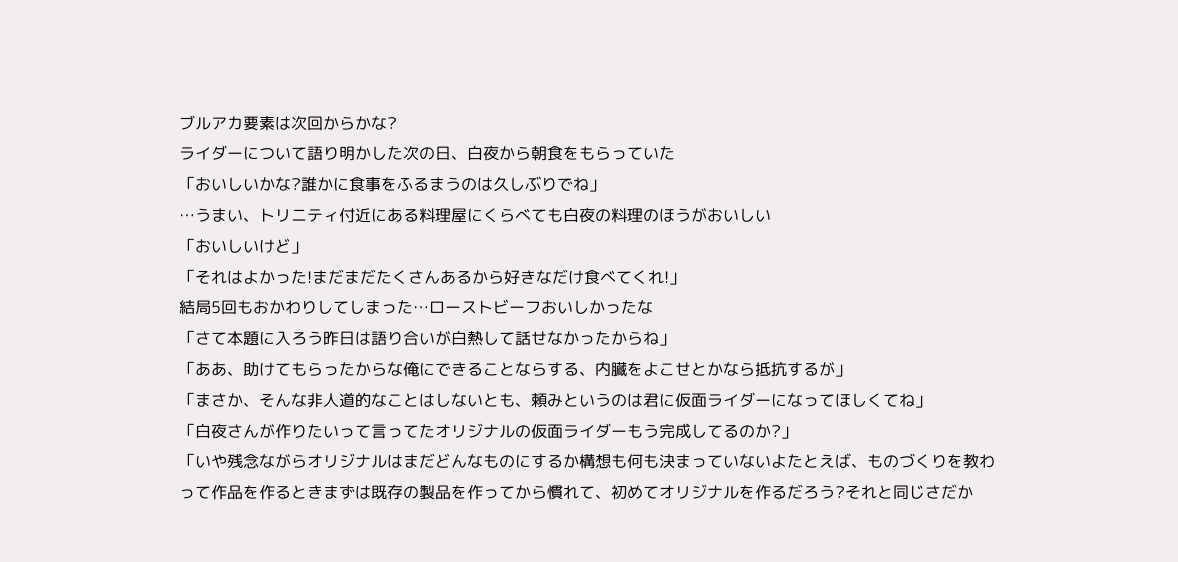ブルアカ要素は次回からかな?
ライダーについて語り明かした次の日、白夜から朝食をもらっていた
「おいしいかな?誰かに食事をふるまうのは久しぶりでね」
…うまい、トリニティ付近にある料理屋にくらべても白夜の料理のほうがおいしい
「おいしいけど」
「それはよかった!まだまだたくさんあるから好きなだけ食べてくれ!」
結局5回もおかわりしてしまった…ローストビーフおいしかったな
「さて本題に入ろう昨日は語り合いが白熱して話せなかったからね」
「ああ、助けてもらったからな俺にできることならする、内臓をよこせとかなら抵抗するが」
「まさか、そんな非人道的なことはしないとも、頼みというのは君に仮面ライダーになってほしくてね」
「白夜さんが作りたいって言ってたオリジナルの仮面ライダーもう完成してるのか?」
「いや残念ながらオリジナルはまだどんなものにするか構想も何も決まっていないよたとえば、ものづくりを教わって作品を作るときまずは既存の製品を作ってから慣れて、初めてオリジナルを作るだろう?それと同じさだか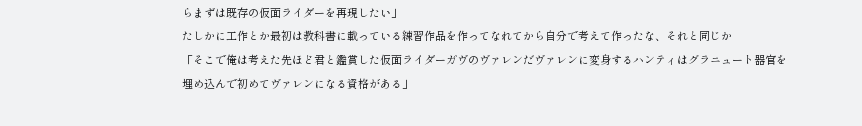らまずは既存の仮面ライダーを再現したい」
たしかに工作とか最初は教科書に載っている練習作品を作ってなれてから自分で考えて作ったな、それと同じか
「そこで俺は考えた先ほど君と鑑賞した仮面ライダーガヴのヴァレンだヴァレンに変身するハンティはグラニュート器官を埋め込んで初めてヴァレンになる資格がある」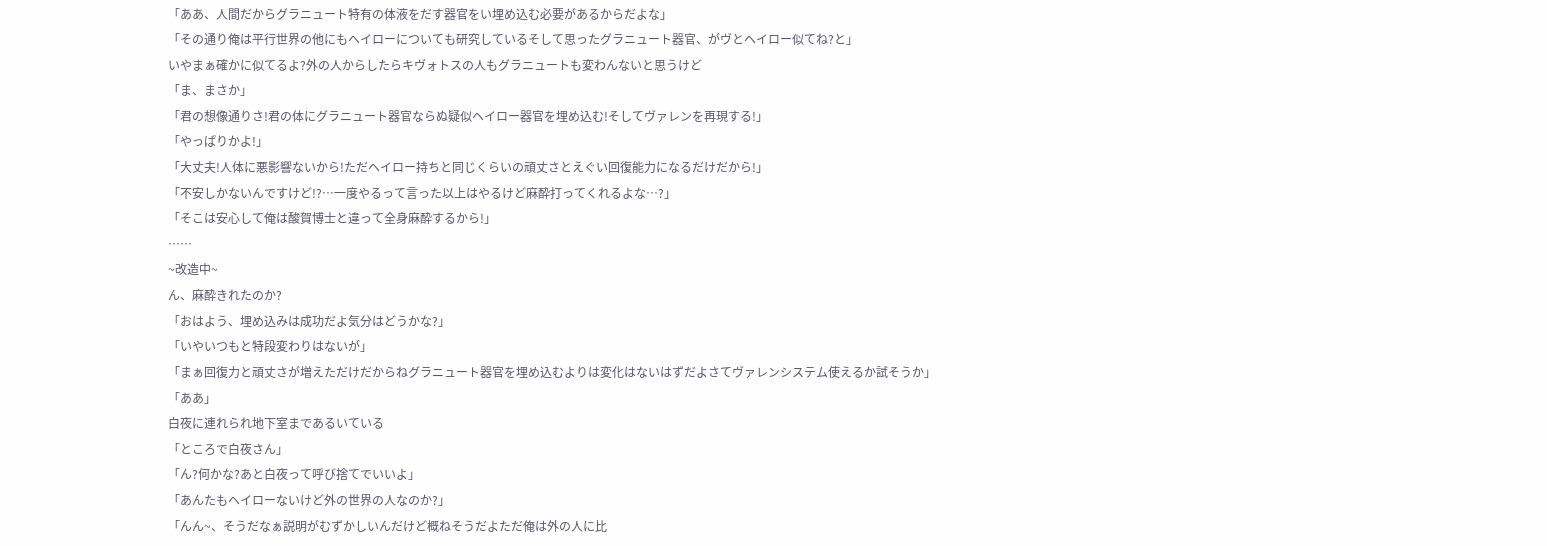「ああ、人間だからグラニュート特有の体液をだす器官をい埋め込む必要があるからだよな」
「その通り俺は平行世界の他にもヘイローについても研究しているそして思ったグラニュート器官、がヴとヘイロー似てね?と」
いやまぁ確かに似てるよ?外の人からしたらキヴォトスの人もグラニュートも変わんないと思うけど
「ま、まさか」
「君の想像通りさ!君の体にグラニュート器官ならぬ疑似ヘイロー器官を埋め込む!そしてヴァレンを再現する!」
「やっぱりかよ!」
「大丈夫!人体に悪影響ないから!ただヘイロー持ちと同じくらいの頑丈さとえぐい回復能力になるだけだから!」
「不安しかないんですけど!?…一度やるって言った以上はやるけど麻酔打ってくれるよな…?」
「そこは安心して俺は酸賀博士と違って全身麻酔するから!」
……
~改造中~
ん、麻酔きれたのか?
「おはよう、埋め込みは成功だよ気分はどうかな?」
「いやいつもと特段変わりはないが」
「まぁ回復力と頑丈さが増えただけだからねグラニュート器官を埋め込むよりは変化はないはずだよさてヴァレンシステム使えるか試そうか」
「ああ」
白夜に連れられ地下室まであるいている
「ところで白夜さん」
「ん?何かな?あと白夜って呼び捨てでいいよ」
「あんたもヘイローないけど外の世界の人なのか?」
「んん~、そうだなぁ説明がむずかしいんだけど概ねそうだよただ俺は外の人に比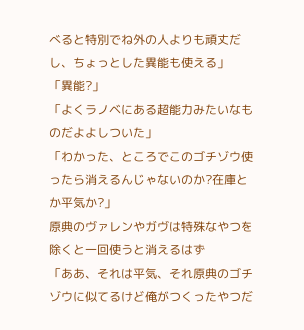べると特別でね外の人よりも頑丈だし、ちょっとした異能も使える」
「異能?」
「よくラノベにある超能力みたいなものだよよしついた」
「わかった、ところでこのゴチゾウ使ったら消えるんじゃないのか?在庫とか平気か?」
原典のヴァレンやガヴは特殊なやつを除くと一回使うと消えるはず
「ああ、それは平気、それ原典のゴチゾウに似てるけど俺がつくったやつだ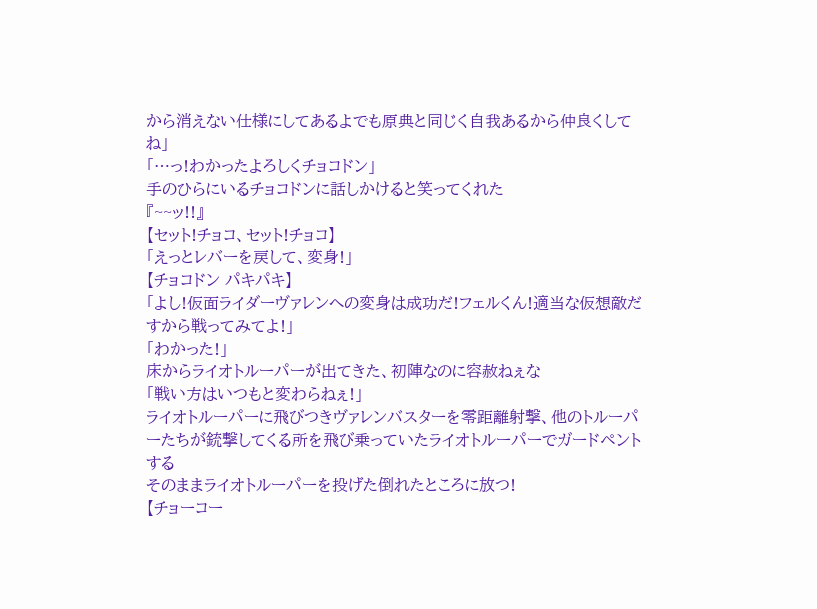から消えない仕様にしてあるよでも原典と同じく自我あるから仲良くしてね」
「…っ!わかったよろしくチョコドン」
手のひらにいるチョコドンに話しかけると笑ってくれた
『~~ッ!!』
【セット!チョコ、セット!チョコ】
「えっとレバーを戻して、変身!」
【チョコドン パキパキ】
「よし!仮面ライダーヴァレンへの変身は成功だ!フェルくん!適当な仮想敵だすから戦ってみてよ!」
「わかった!」
床からライオトルーパーが出てきた、初陣なのに容赦ねぇな
「戦い方はいつもと変わらねぇ!」
ライオトルーパーに飛びつきヴァレンバスターを零距離射撃、他のトルーパーたちが銃撃してくる所を飛び乗っていたライオトルーパーでガードペントする
そのままライオトルーパーを投げた倒れたところに放つ!
【チョーコー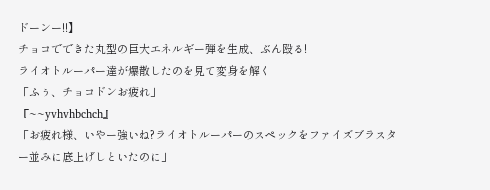ドーンー!!】
チョコでできた丸型の巨大エネルギー弾を生成、ぶん殴る!
ライオトルーパー達が爆散したのを見て変身を解く
「ふぅ、チョコドンお疲れ」
『~~yvhvhbchch』
「お疲れ様、いやー強いね?ライオトルーパーのスペックをファイズブラスター並みに底上げしといたのに」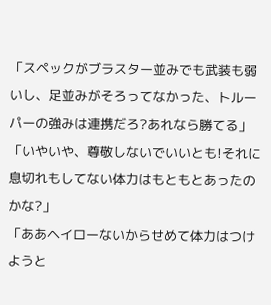「スペックがブラスター並みでも武装も弱いし、足並みがそろってなかった、トルーパーの強みは連携だろ?あれなら勝てる」
「いやいや、尊敬しないでいいとも!それに息切れもしてない体力はもともとあったのかな?」
「ああヘイローないからせめて体力はつけようと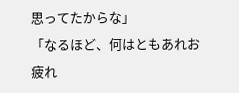思ってたからな」
「なるほど、何はともあれお疲れ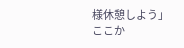様休憩しよう」
ここか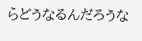らどうなるんだろうな